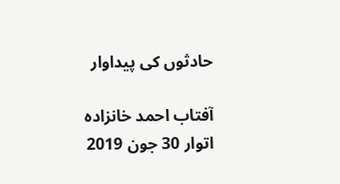حادثوں کی پیداوار

آفتاب احمد خانزادہ  اتوار 30 جون 2019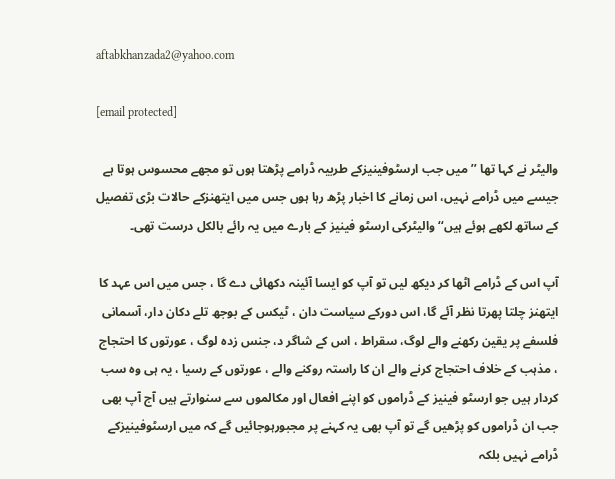aftabkhanzada2@yahoo.com

[email protected]

والیٹر نے کہا تھا ’’ میں جب ارسٹوفینیزکے طربیہ ڈرامے پڑھتا ہوں تو مجھے محسوس ہوتا ہے جیسے میں ڈرامے نہیں، اس زمانے کا اخبار پڑھ رہا ہوں جس میں ایتھنزکے حالات بڑی تفصیل کے ساتھ لکھے ہوئے ہیں‘‘ والیٹرکی ارسٹو فینیز کے بارے میں یہ رائے بالکل درست تھی۔

آپ اس کے ڈرامے اٹھا کر دیکھ لیں تو آپ کو ایسا آئینہ دکھائی دے گا ، جس میں اس عہد کا ایتھنز چلتا پھرتا نظر آئے گا، اس دورکے سیاست دان ، ٹیکس کے بوجھ تلے دکان دار، آسمانی فلسفے پر یقین رکھنے والے لوگ، سقراط ، اس کے شاگر د، جنس زدہ لوگ ، عورتوں کا احتجاج ، مذہب کے خلاف احتجاج کرنے والے ان کا راستہ روکنے والے ، عورتوں کے رسیا ، یہ ہی وہ سب کردار ہیں جو ارسٹو فینیز کے ڈراموں کو اپنے افعال اور مکالموں سے سنوارتے ہیں آج آپ بھی جب ان ڈراموں کو پڑھیں گے تو آپ بھی یہ کہنے پر مجبورہوجائیں گے کہ میں ارسٹوفینیزکے ڈرامے نہیں بلکہ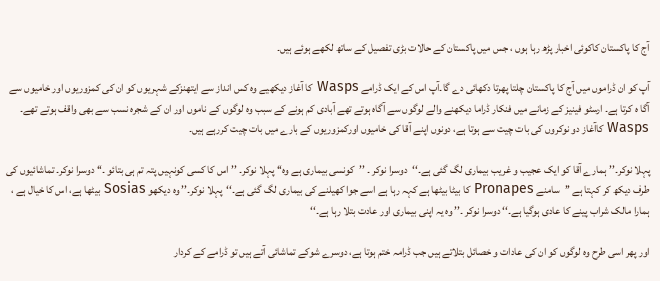آج کا پاکستان کاکوئی اخبار پڑھ رہا ہوں ، جس میں پاکستان کے حالات بڑی تفصیل کے ساتھ لکھے ہوئے ہیں۔

آپ کو ان ڈراموں میں آج کا پاکستان چلتا پھرتا دکھائی دے گا۔آپ اس کے ایک ڈرامے Wasps کا آغاز دیکھیے وہ کس انداز سے ایتھنزکے شہریوں کو ان کی کمزوریوں اور خامیوں سے آگا ہ کرتا ہے۔ ارسٹو فینیز کے زمانے میں فنکار ڈراما دیکھنے والے لوگوں سے آگاہ ہوتے تھے آبادی کم ہونے کے سبب وہ لوگوں کے ناموں اور ان کے شجرہ نسب سے بھی واقف ہوتے تھے۔ Wasps کاآغاز دو نوکروں کی بات چیت سے ہوتا ہے، دونوں اپنے آقا کی خامیوں اورکمزوریوں کے بارے میں بات چیت کررہے ہیں۔

پہلا نوکر۔’’ہمارے آقا کو ایک عجیب و غریب بیماری لگ گئی ہے۔‘‘دوسرا نوکر ۔ ’’کونسی بیماری ہے وہ‘‘ پہلا نوکر۔ ’’اس کا کسی کونہیں پتہ تم ہی بتائو ۔‘‘ دوسرا نوکر۔ تماشائیوں کی طرف دیکھ کر کہتا ہے ’’سامنے Pronapes کا بیٹا بیٹھا ہے کہہ رہا ہے اسے جوا کھیلنے کی بیماری لگ گئی ہے۔‘‘پہلا نوکر۔’’ وہ دیکھو Sosias بیٹھا ہے، اس کا خیال ہے ، ہمارا مالک شراب پینے کا عادی ہوگیا ہے۔‘‘ دوسرا نوکر ۔’’ وہ یہ اپنی بیماری اور عادت بتلا رہا ہے۔‘‘

اور پھر اسی طرح وہ لوگوں کو ان کی عادات و خصائل بتلاتے ہیں جب ڈرامہ ختم ہوتا ہے، دوسرے شوکے تماشائی آتے ہیں تو ڈرامے کے کردار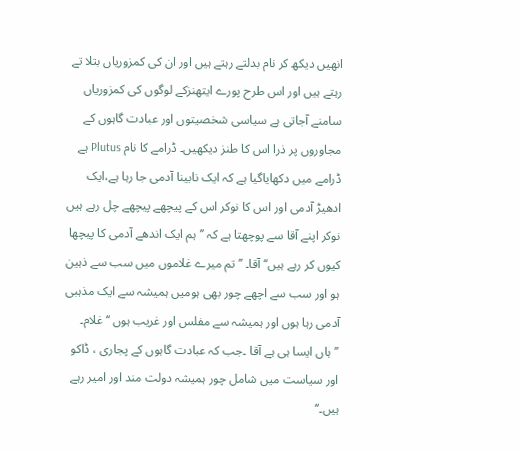انھیں دیکھ کر نام بدلتے رہتے ہیں اور ان کی کمزوریاں بتلا تے رہتے ہیں اور اس طرح پورے ایتھنزکے لوگوں کی کمزوریاں سامنے آجاتی ہے سیاسی شخصیتوں اور عبادت گاہوں کے مجاوروں پر ذرا اس کا طنز دیکھیں۔ ڈرامے کا نام Plutus ہے ڈرامے میں دکھایاگیا ہے کہ ایک نابینا آدمی جا رہا ہے،ایک ادھیڑ آدمی اور اس کا نوکر اس کے پیچھے پیچھے چل رہے ہیں نوکر اپنے آقا سے پوچھتا ہے کہ ’’ہم ایک اندھے آدمی کا پیچھا کیوں کر رہے ہیں‘‘ آقا۔ ’’تم میرے غلاموں میں سب سے ذہین ہو اور سب سے اچھے چور بھی ہومیں ہمیشہ سے ایک مذہبی آدمی رہا ہوں اور ہمیشہ سے مفلس اور غریب ہوں ‘‘ غلام۔ ’’ہاں ایسا ہی ہے آقا ۔جب کہ عبادت گاہوں کے پجاری ، ڈاکو اور سیاست میں شامل چور ہمیشہ دولت مند اور امیر رہے ہیں۔‘‘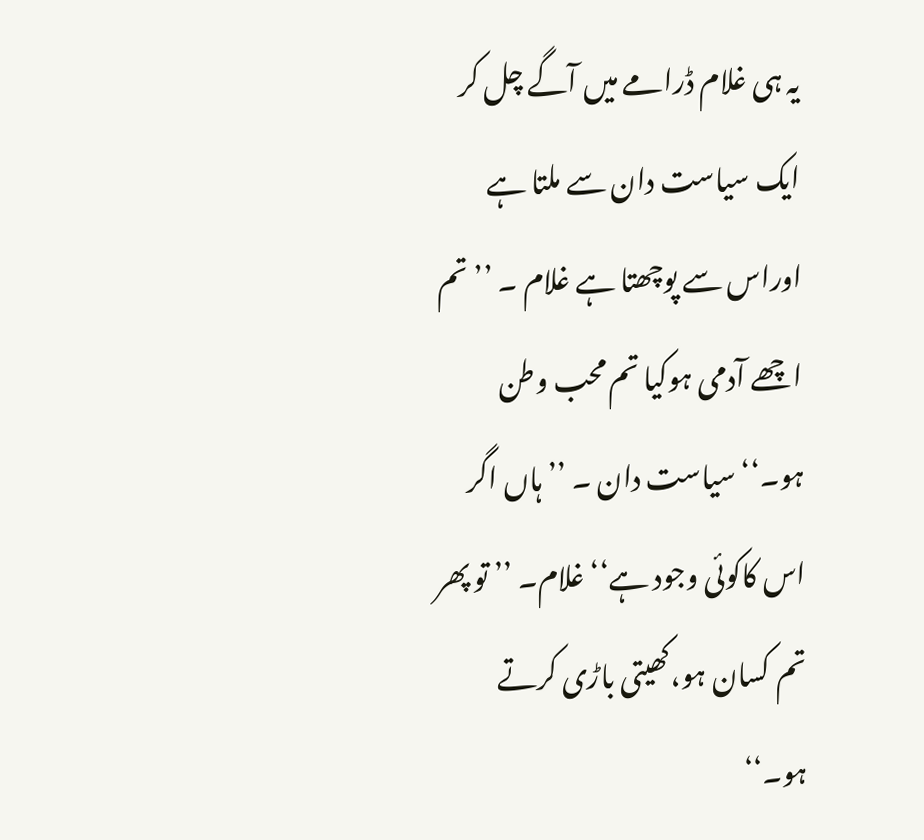یہ ہی غلام ڈرامے میں آگے چل کر ایک سیاست دان سے ملتا ہے اوراس سے پوچھتا ہے غلام ۔ ’’ تم اچھے آدمی ہوکیا تم محب وطن ہو۔‘‘ سیاست دان ۔ ’’ ہاں اگر اس کاکوئی وجود ہے‘‘ غلام۔ ’’ تو پھر تم کسان ہو،کھیتی باڑی کرتے ہو۔‘‘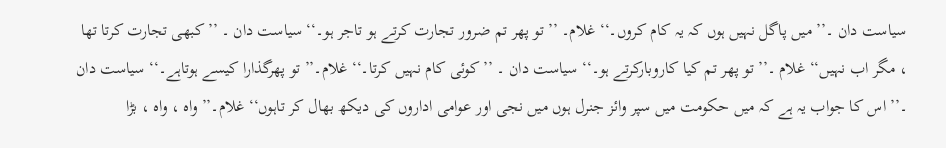سیاست دان ۔’’ میں پاگل نہیں ہوں کہ یہ کام کروں۔‘‘ غلام۔ ’’ تو پھر تم ضرور تجارت کرتے ہو تاجر ہو۔‘‘ سیاست دان ۔ ’’کبھی تجارت کرتا تھا ، مگر اب نہیں‘‘ غلام ۔’’ تو پھر تم کیا کاروبارکرتے ہو۔‘‘ سیاست دان ۔ ’’ کوئی کام نہیں کرتا۔‘‘ غلام۔’’ تو پھرگذارا کیسے ہوتاہے۔‘‘ سیاست دان ۔’’ اس کا جواب یہ ہے کہ میں حکومت میں سپر وائز جنرل ہوں میں نجی اور عوامی اداروں کی دیکھ بھال کر تاہوں‘‘ غلام۔’’ واہ ، واہ ، بڑا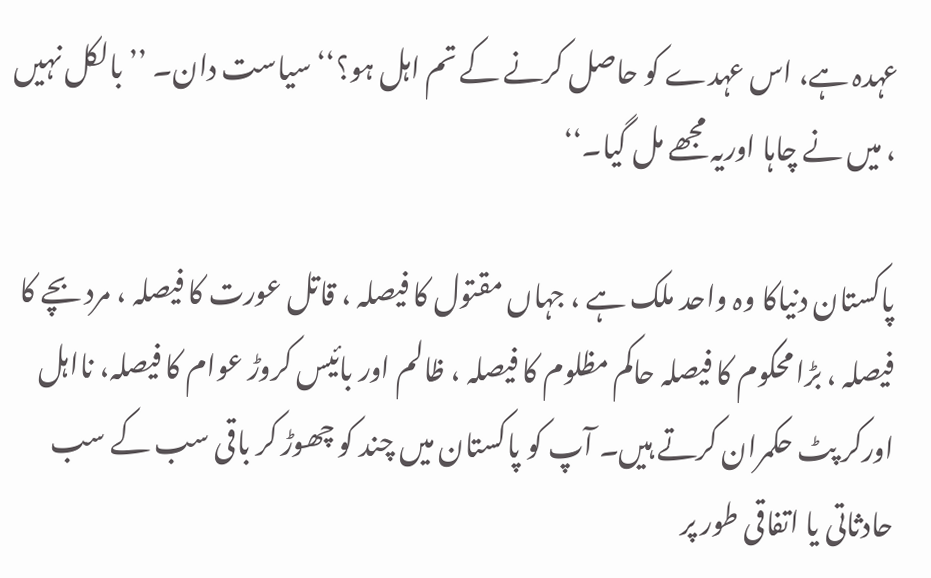عہدہ ہے، اس عہدے کو حاصل کرنے کے تم اہل ہو؟‘‘ سیاست دان۔ ’’ بالکل نہیں ، میں نے چاہا اوریہ مجھے مل گیا۔‘‘

پاکستان دنیاکا وہ واحد ملک ہے ، جہاں مقتول کا فیصلہ ، قاتل عورت کا فیصلہ ، مرد بچے کا فیصلہ ، بڑا محکوم کا فیصلہ حاکم مظلوم کا فیصلہ ، ظالم اور بائیس کروڑ عوام کا فیصلہ، نااہل اورکر پٹ حکمران کرتے ہیں۔ آپ کو پاکستان میں چند کو چھوڑ کر باقی سب کے سب حادثاتی یا اتفاقی طور پر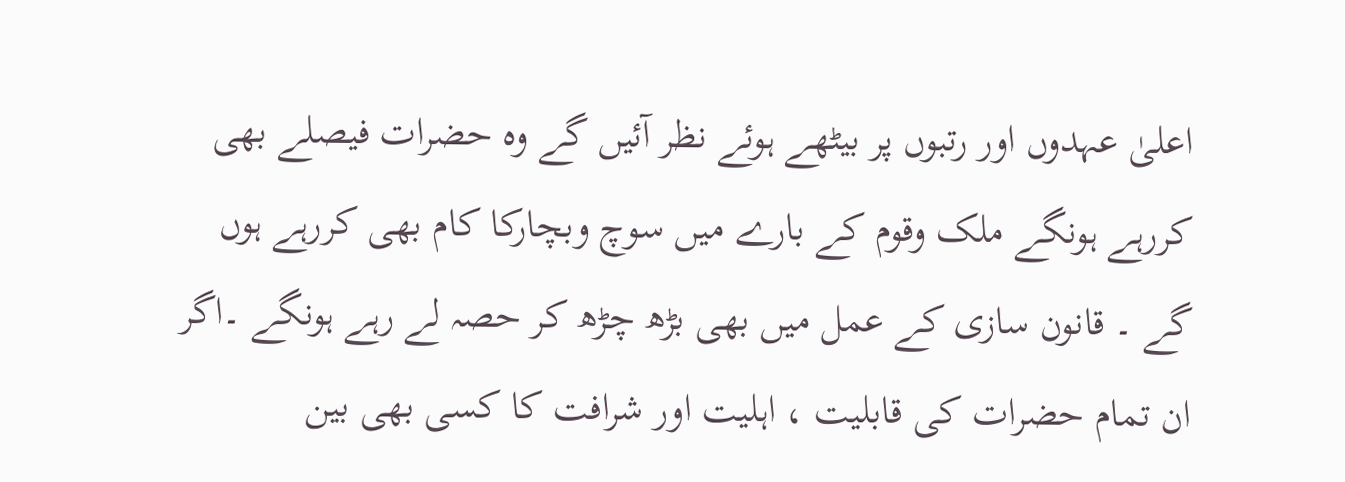اعلیٰ عہدوں اور رتبوں پر بیٹھے ہوئے نظر آئیں گے وہ حضرات فیصلے بھی کررہے ہونگے ملک وقوم کے بارے میں سوچ وبچارکا کام بھی کررہے ہوں گے ۔ قانون سازی کے عمل میں بھی بڑھ چڑھ کر حصہ لے رہے ہونگے ۔اگر ان تمام حضرات کی قابلیت ، اہلیت اور شرافت کا کسی بھی بین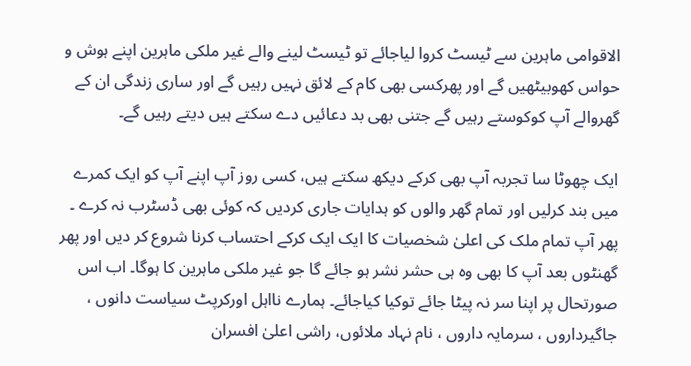الاقوامی ماہرین سے ٹیسٹ کروا لیاجائے تو ٹیسٹ لینے والے غیر ملکی ماہرین اپنے ہوش و حواس کھوبیٹھیں گے اور پھرکسی بھی کام کے لائق نہیں رہیں گے اور ساری زندگی ان کے گھروالے آپ کوکوستے رہیں گے جتنی بھی بد دعائیں دے سکتے ہیں دیتے رہیں گے۔

ایک چھوٹا سا تجربہ آپ بھی کرکے دیکھ سکتے ہیں، کسی روز آپ اپنے آپ کو ایک کمرے میں بند کرلیں اور تمام گھر والوں کو ہدایات جاری کردیں کہ کوئی بھی ڈسٹرب نہ کرے ۔ پھر آپ تمام ملک کی اعلیٰ شخصیات کا ایک ایک کرکے احتساب کرنا شروع کر دیں اور پھر گھنٹوں بعد آپ کا بھی وہ ہی حشر نشر ہو جائے گا جو غیر ملکی ماہرین کا ہوگا۔ اب اس صورتحال پر اپنا سر نہ پیٹا جائے توکیا کیاجائے۔ ہمارے نااہل اورکرپٹ سیاست دانوں ، جاگیرداروں ، سرمایہ داروں ، نام نہاد ملائوں، راشی اعلیٰ افسران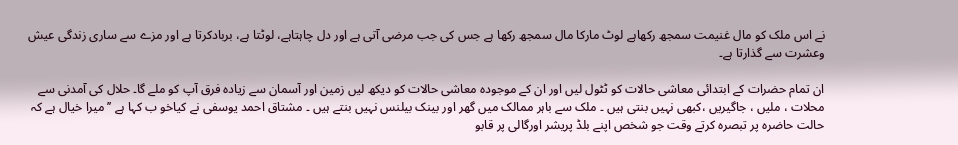نے اس ملک کو مال غنیمت سمجھ رکھاہے لوٹ مارکا مال سمجھ رکھا ہے جس کی جب مرضی آتی ہے اور دل چاہتاہے، لوٹتا ہے، بربادکرتا ہے اور مزے سے ساری زندگی عیش وعشرت سے گذارتا ہے۔

ان تمام حضرات کے ابتدائی معاشی حالات کو ٹٹول لیں اور ان کے موجودہ معاشی حالات کو دیکھ لیں زمین اور آسمان سے زیادہ فرق آپ کو ملے گا۔ حلال کی آمدنی سے محلات ، ملیں ، جاگیریں ،کبھی نہیں بنتی ہیں ۔ ملک سے باہر ممالک میں گھر اور بینک بیلنس نہیں بنتے ہیں ۔ مشتاق احمد یوسفی نے کیاخو ب کہا ہے ’’ میرا خیال ہے کہ حالت حاضرہ پر تبصرہ کرتے وقت جو شخص اپنے بلڈ پریشر اورگالی پر قابو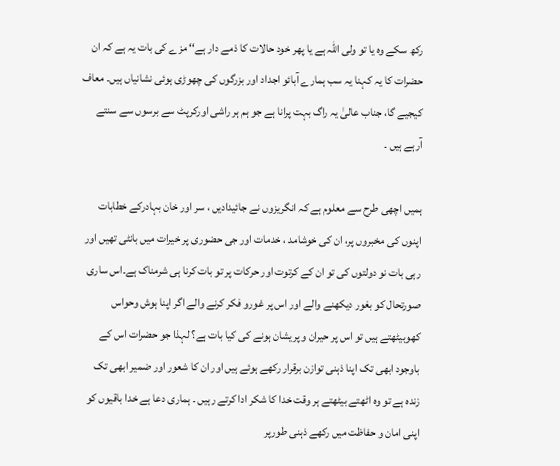رکھ سکے وہ یا تو ولی اللہ ہے یا پھر خود حالات کا ذمے دار ہے‘‘ مزے کی بات یہ ہے کہ ان حضرات کا یہ کہنا یہ سب ہمارے آبائو اجداد اور بزرگوں کی چھوڑی ہوئی نشانیاں ہیں۔ معاف کیجیے گا، جناب عالیٰ یہ راگ بہت پرانا ہے جو ہم ہر راشی اورکرپٹ سے برسوں سے سنتے آرہے ہیں ۔

ہمیں اچھی طرح سے معلوم ہے کہ انگریزوں نے جائیدادیں ، سر اور خان بہادرکے خطابات اپنوں کی مخبروں پر، ان کی خوشامد ، خدمات اور جی حضوری پر خیرات میں بانٹی تھیں اور رہی بات نو دولتوں کی تو ان کے کرتوت اور حرکات پر تو بات کرنا ہی شرمناک ہے۔اس ساری صورتحال کو بغور دیکھنے والے اور اس پر غورو فکر کرنے والے اگر اپنا ہوش وحواس کھوبیٹھتے ہیں تو اس پر حیران و پریشان ہونے کی کیا بات ہے؟ لہذا جو حضرات اس کے باوجود ابھی تک اپنا ذہنی توازن برقرار رکھے ہوئے ہیں اور ان کا شعور اور ضمیر ابھی تک زندہ ہے تو وہ اٹھتے بیٹھتے ہر وقت خدا کا شکر ادا کرتے رہیں ۔ ہماری دعا ہے خدا باقیوں کو اپنی امان و حفاظت میں رکھے ذہنی طورپر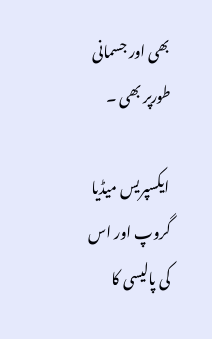بھی اور جسمانی طورپر بھی ۔

ایکسپریس میڈیا گروپ اور اس کی پالیسی کا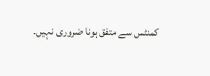کمنٹس سے متفق ہونا ضروری نہیں۔